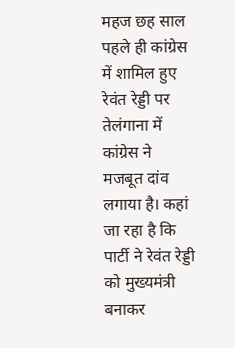महज छह साल पहले ही कांग्रेस में शामिल हुए रेवंत रेड्डी पर तेलंगाना में कांग्रेस ने मजबूत दांव लगाया है। कहां जा रहा है कि पार्टी ने रेवंत रेड्डी को मुख्यमंत्री बनाकर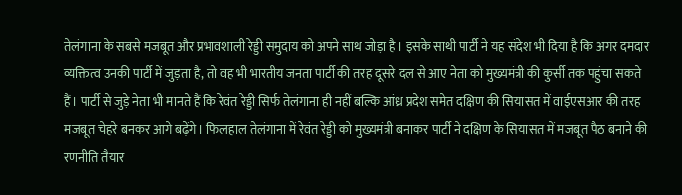तेलंगाना के सबसे मजबूत और प्रभावशाली रेड्डी समुदाय को अपने साथ जोड़ा है। इसके साथी पार्टी ने यह संदेश भी दिया है कि अगर दमदार व्यक्तित्व उनकी पार्टी में जुड़ता है, तो वह भी भारतीय जनता पार्टी की तरह दूसरे दल से आए नेता को मुख्यमंत्री की कुर्सी तक पहुंचा सकते हैं। पार्टी से जुड़े नेता भी मानते हैं कि रेवंत रेड्डी सिर्फ तेलंगाना ही नहीं बल्कि आंध्र प्रदेश समेत दक्षिण की सियासत में वाईएसआर की तरह मजबूत चेहरे बनकर आगे बढ़ेंगे। फिलहाल तेलंगाना में रेवंत रेड्डी को मुख्यमंत्री बनाकर पार्टी ने दक्षिण के सियासत में मजबूत पैठ बनाने की रणनीति तैयार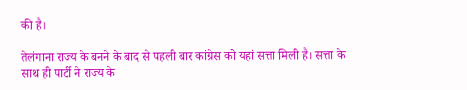की है।

तेलंगाना राज्य के बनने के बाद से पहली बार कांग्रेस को यहां सत्ता मिली है। सत्ता के साथ ही पार्टी ने राज्य के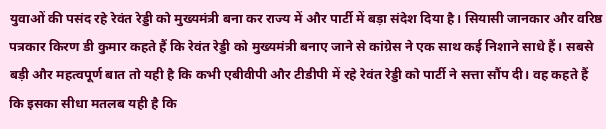युवाओं की पसंद रहे रेवंत रेड्डी को मुख्यमंत्री बना कर राज्य में और पार्टी में बड़ा संदेश दिया है। सियासी जानकार और वरिष्ठ पत्रकार किरण डी कुमार कहते हैं कि रेवंत रेड्डी को मुख्यमंत्री बनाए जाने से कांग्रेस ने एक साथ कई निशाने साधे हैं। सबसे बड़ी और महत्वपूर्ण बात तो यही है कि कभी एबीवीपी और टीडीपी में रहे रेवंत रेड्डी को पार्टी ने सत्ता सौंप दी। वह कहते हैं कि इसका सीधा मतलब यही है कि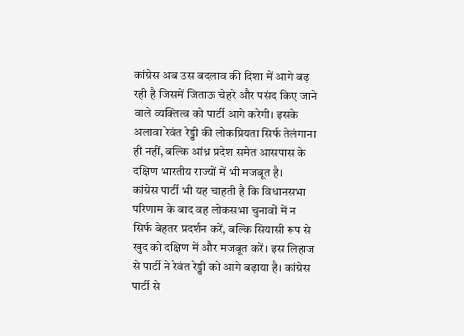कांग्रेस अब उस बदलाव की दिशा में आगे बढ़ रही है जिसमें जिताऊ चेहरे और पसंद किए जाने वाले व्यक्तित्व को पार्टी आगे करेगी। इसके अलावा रेवंत रेड्डी की लोकप्रियता सिर्फ तेलंगाना ही नहीं, बल्कि आंध्र प्रदेश समेत आसपास के दक्षिण भारतीय राज्यों में भी मजबूत है।
कांग्रेस पार्टी भी यह चाहती है कि विधानसभा परिणाम के बाद वह लोकसभा चुनावों में न सिर्फ बेहतर प्रदर्शन करें, बल्कि सियासी रूप से खुद को दक्षिण में और मजबूत करें। इस लिहाज से पार्टी ने रेवंत रेड्डी को आगे बढ़ाया है। कांग्रेस पार्टी से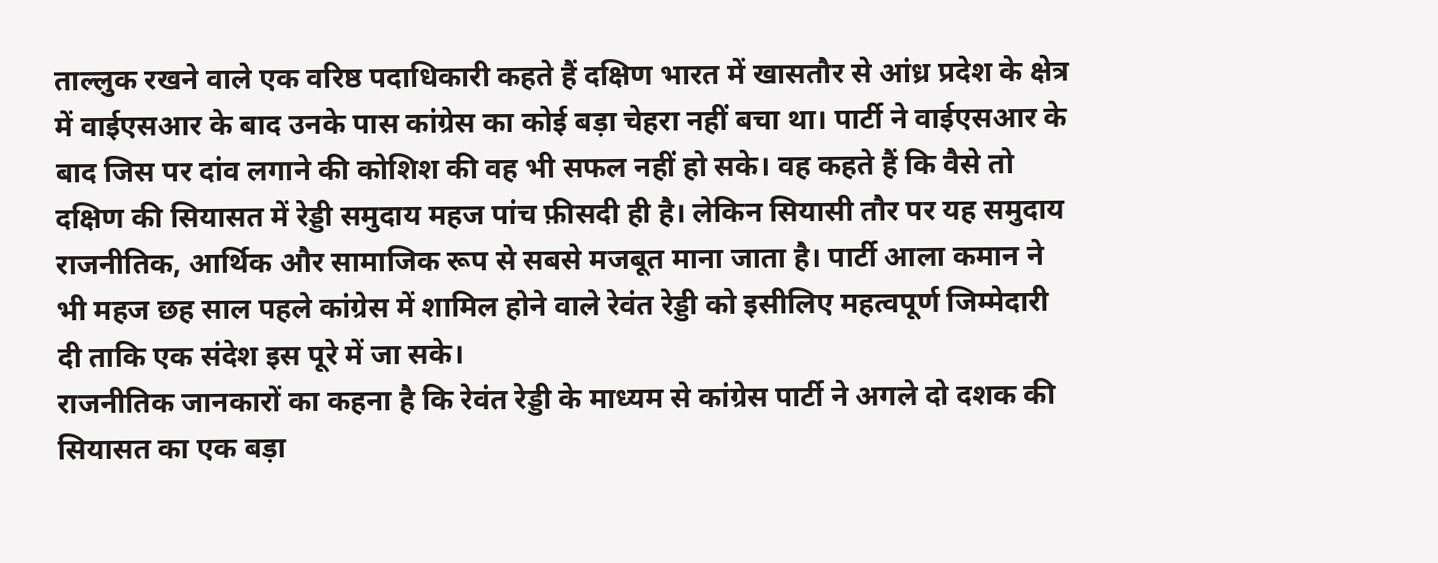ताल्लुक रखने वाले एक वरिष्ठ पदाधिकारी कहते हैं दक्षिण भारत में खासतौर से आंध्र प्रदेश के क्षेत्र में वाईएसआर के बाद उनके पास कांग्रेस का कोई बड़ा चेहरा नहीं बचा था। पार्टी ने वाईएसआर के बाद जिस पर दांव लगाने की कोशिश की वह भी सफल नहीं हो सके। वह कहते हैं कि वैसे तो दक्षिण की सियासत में रेड्डी समुदाय महज पांच फ़ीसदी ही है। लेकिन सियासी तौर पर यह समुदाय राजनीतिक, आर्थिक और सामाजिक रूप से सबसे मजबूत माना जाता है। पार्टी आला कमान ने भी महज छह साल पहले कांग्रेस में शामिल होने वाले रेवंत रेड्डी को इसीलिए महत्वपूर्ण जिम्मेदारी दी ताकि एक संदेश इस पूरे में जा सके।
राजनीतिक जानकारों का कहना है कि रेवंत रेड्डी के माध्यम से कांग्रेस पार्टी ने अगले दो दशक की सियासत का एक बड़ा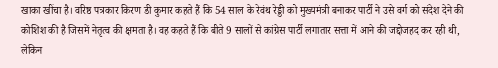खाका खींचा है। वरिष्ठ पत्रकार किरण डी कुमार कहते हैं कि 54 साल के रेवंथ रेड्डी को मुख्यमंत्री बनाकर पार्टी ने उसे वर्ग को संदेश देने की कोशिश की है जिसमें नेतृत्व की क्षमता है। वह कहते हैं कि बीते 9 सालों से कांग्रेस पार्टी लगातार सत्ता में आने की जद्दोजहद कर रही थी, लेकिन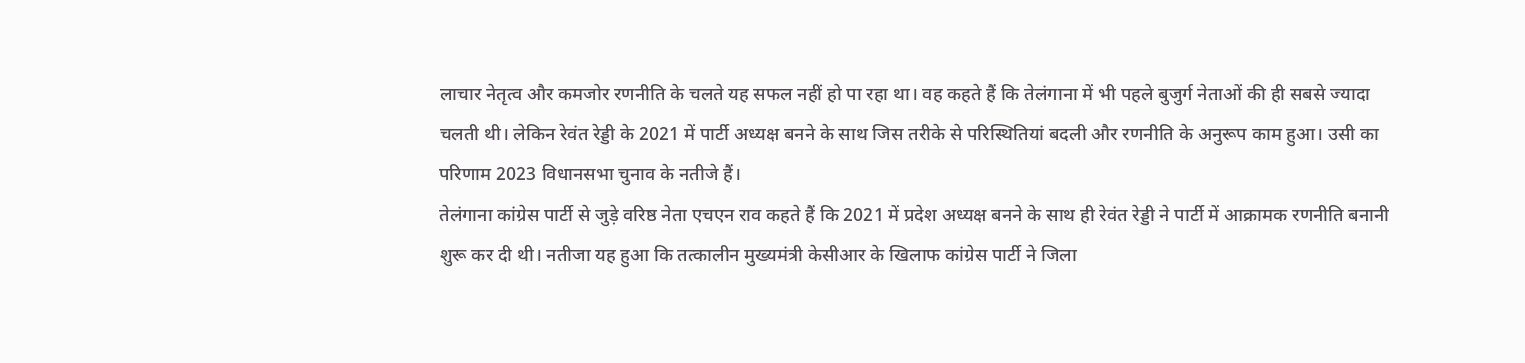लाचार नेतृत्व और कमजोर रणनीति के चलते यह सफल नहीं हो पा रहा था। वह कहते हैं कि तेलंगाना में भी पहले बुजुर्ग नेताओं की ही सबसे ज्यादा चलती थी। लेकिन रेवंत रेड्डी के 2021 में पार्टी अध्यक्ष बनने के साथ जिस तरीके से परिस्थितियां बदली और रणनीति के अनुरूप काम हुआ। उसी का परिणाम 2023 विधानसभा चुनाव के नतीजे हैं।
तेलंगाना कांग्रेस पार्टी से जुड़े वरिष्ठ नेता एचएन राव कहते हैं कि 2021 में प्रदेश अध्यक्ष बनने के साथ ही रेवंत रेड्डी ने पार्टी में आक्रामक रणनीति बनानी शुरू कर दी थी। नतीजा यह हुआ कि तत्कालीन मुख्यमंत्री केसीआर के खिलाफ कांग्रेस पार्टी ने जिला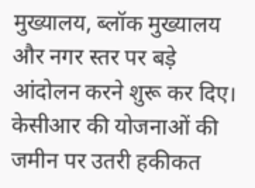मुख्यालय, ब्लॉक मुख्यालय और नगर स्तर पर बड़े आंदोलन करने शुरू कर दिए। केसीआर की योजनाओं की जमीन पर उतरी हकीकत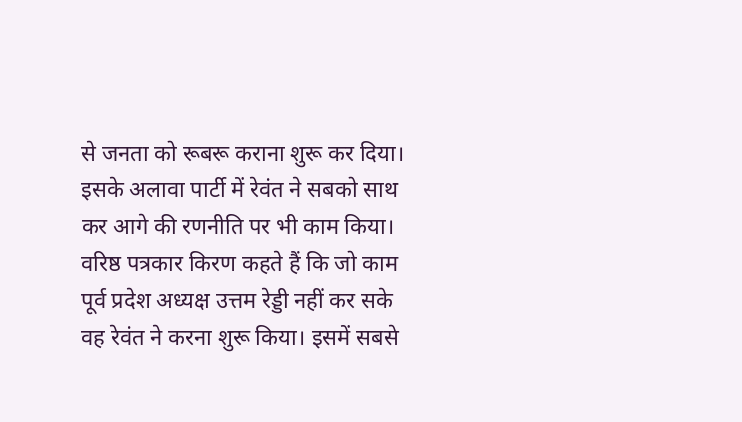से जनता को रूबरू कराना शुरू कर दिया। इसके अलावा पार्टी में रेवंत ने सबको साथ कर आगे की रणनीति पर भी काम किया।
वरिष्ठ पत्रकार किरण कहते हैं कि जो काम पूर्व प्रदेश अध्यक्ष उत्तम रेड्डी नहीं कर सके वह रेवंत ने करना शुरू किया। इसमें सबसे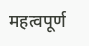महत्वपूर्ण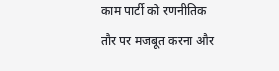काम पार्टी को रणनीतिक तौर पर मजबूत करना और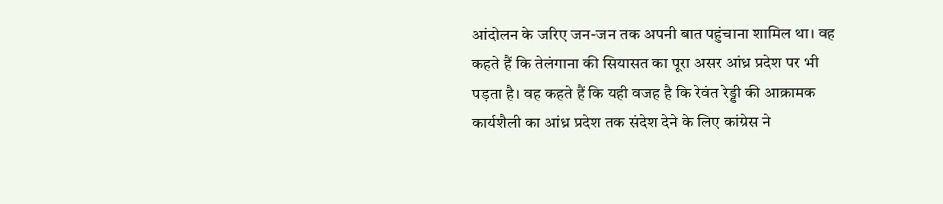आंदोलन के जरिए जन-जन तक अपनी बात पहुंचाना शामिल था। वह कहते हैं कि तेलंगाना की सियासत का पूरा असर आंध्र प्रदेश पर भी पड़ता है। वह कहते हैं कि यही वजह है कि रेवंत रेड्डी की आक्रामक कार्यशैली का आंध्र प्रदेश तक संदेश देने के लिए कांग्रेस ने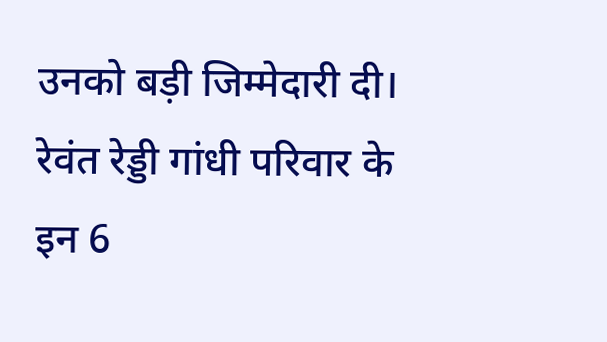उनको बड़ी जिम्मेदारी दी। रेवंत रेड्डी गांधी परिवार के इन 6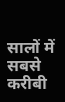सालों में सबसे करीबी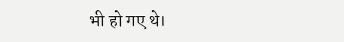भी हो गए थे।